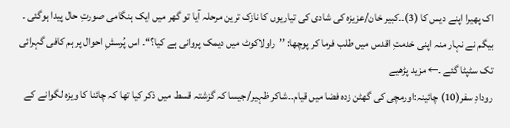اک پھیرا اپنے دیس کا (3)۔۔کبیر خان/عزیزہ کی شادی کی تیاریوں کا نازک ترین مرحلہ آیا تو گھر میں ایک ہنگامی صورتِ حال پیدا ہوگئی ۔ بیگم نے نہار منہ اپنی خدمتِ اقدس میں طلب فرما کر پوچھا: ’’راولاکوٹ میں دیمک پروانی ہے کیا؟‘‘۔ اس پُرسشِ احوال پر ہم کافی گہرائی تک سٹپٹا گئے ۔← مزید پڑھیے
رودادِ سفر(10) چائینہ:اورمچی کی گھٹن زدہ فضا میں قیام۔۔شاکر ظہیر/جیسا کہ گزشتہ قسط میں ذکر کیا تھا کہ چائنا کا ویزہ لگوانے کے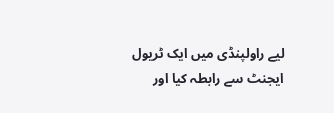لیے راولپنڈی میں ایک ٹریول ایجنٹ سے رابطہ کیا اور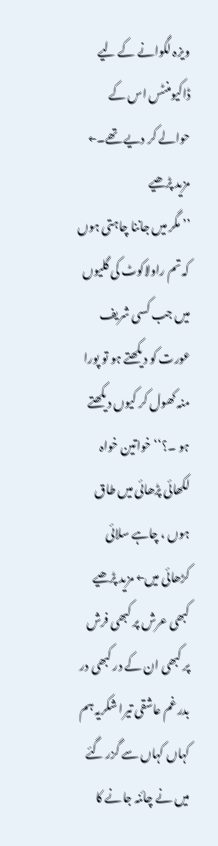ویزہ لگوانے کے لیے ڈاکیومنٹس اس کے حوالے کر دیے تھے۔← مزید پڑھیے
’’ مگر میں جاننا چاہتی ہوں کہ تم راولاکوٹ کی گلیوں میں جب کسی شریف عورت کو دیکھتے ہو تو پورا منہ کھول کر کیوں دیکھتے ہو ۔؟‘‘ خواتین خواہ لکھائی پڑھائی میں طاق ہوں ، چاہے سلائی کڑھائی میں← مزید پڑھیے
کبھی عرش پر کبھی فرش پر کبھی ان کے در کبھی در بدر غم عاشقی تیرا شکریہ ہم کہاں کہاں سے گزر گئے میں نے چائنہ جانے کا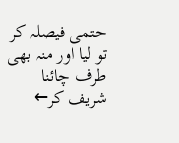حتمی فیصلہ کر تو لیا اور منہ بھی طرف چائنا شریف کر←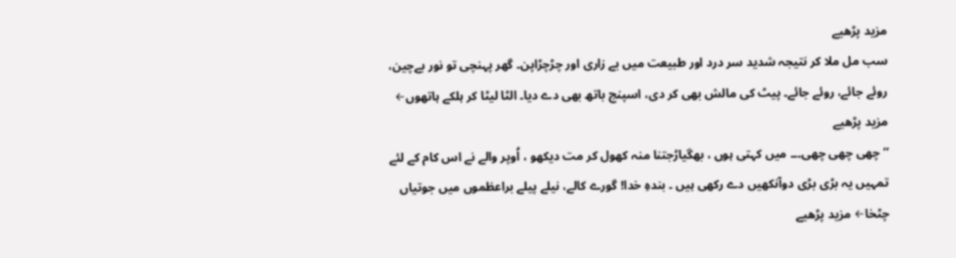مزید پڑھیے
سب مل ملا کر نتیجہ شدید سر درد اور طبیعت میں بے زاری اور چڑچڑاپن۔ گھر پہنچی تو نور بےچین، روئے جائے، روئے جائے۔ پیٹ کی مالش بھی کر دی، اسپنج باتھ بھی دے دیا۔ الٹا لیٹا کر ہلکے ہاتھوں← مزید پڑھیے
’’چھی چھی چھی۔۔۔ میں کہتی ہوں ، بھگیاڑجتنا منہ کھول کر مت دیکھو ، اُوپر والے نے اس کام کے لئے تمہیں یہ بڑی بڑی دوآنکھیں دے رکھی ہیں ۔ بندہِ خدا! گورے کالے، نیلے پیلے براعظموں میں جوتیاں چٹخا← مزید پڑھیے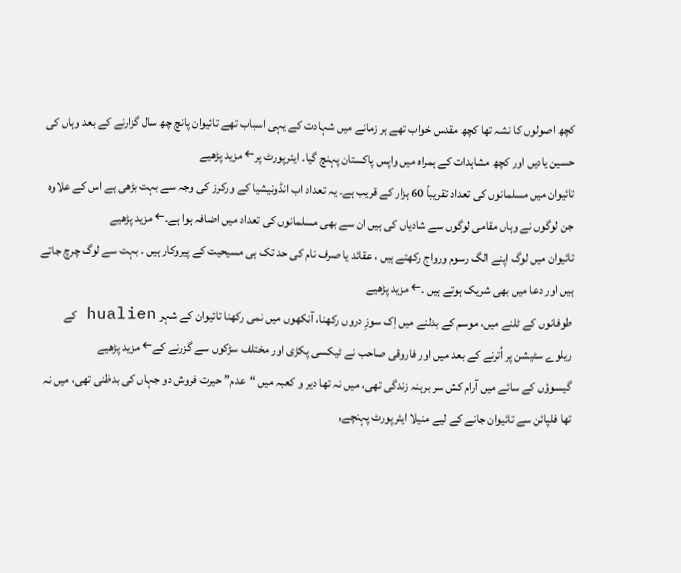کچھ اصولوں کا نشہ تھا کچھ مقدس خواب تھے ہر زمانے میں شہادت کے یہی اسباب تھے تائیوان پانچ چھ سال گزارنے کے بعد وہاں کی حسین یادیں اور کچھ مشاہدات کے ہمراہ میں واپس پاکستان پہنچ گیا۔ ایئرپورٹ پر← مزید پڑھیے
تائیوان میں مسلمانوں کی تعداد تقریباً 60 ہزار کے قریب ہے۔ یہ تعداد اب انڈونیشیا کے ورکرز کی وجہ سے بہت بڑھی ہے اس کے علاوہ جن لوگوں نے وہاں مقامی لوگوں سے شادیاں کی ہیں ان سے بھی مسلمانوں کی تعداد میں اضافہ ہوا ہے۔← مزید پڑھیے
تائیوان میں لوگ اپنے الگ رسوم ورواج رکھتے ہیں ، عقائد یا صرف نام کی حد تک ہی مسیحیت کے پیروکار ہیں ۔ بہت سے لوگ چرچ جاتے ہیں اور دعا میں بھی شریک ہوتے ہیں ۔← مزید پڑھیے
طوفانوں کے ٹلنے میں، موسم کے بدلنے میں اِک سوزِ دروں رکھنا، آنکھوں میں نمی رکھنا تائیوان کے شہر hualien کے ریلوے سٹیشن پر اُترنے کے بعد میں اور فاروقی صاحب نے ٹیکسی پکڑی اور مختلف سڑکوں سے گزرنے کے← مزید پڑھیے
گیسوؤں کے سائے میں آرام کش سر برہنہ زندگی تھی، میں نہ تھا دیر و کعبہ میں “عدم” حیرت فروش دو جہاں کی بدظنی تھی، میں نہ تھا فلپائن سے تائیوان جانے کے لیے منیلا ایئرپورٹ پہنچے,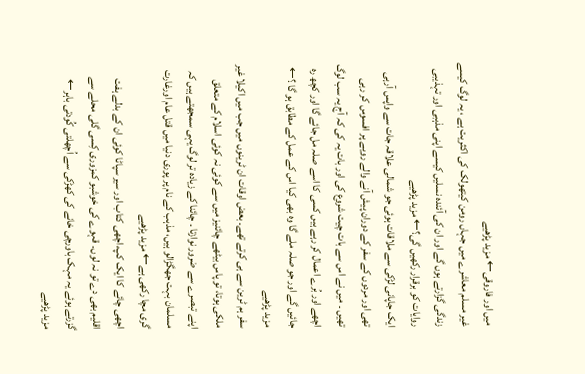میں اور فاروقی← مزید پڑھیے
غیر مسلم معاشرے میں جہاں رومن کیتھولک کی اکثریت ہے ، یہ لوگ کیسے زندگی گزارتے ہوں گے اور ان کی آئندہ نسلیں کیسے اپنی مذہبی اور تہذیبی روایات کو برقرار رکھیں گی؟← مزید پڑھیے
ایک جاپانی لڑکی سے ملاقات ہوئی جو شمالی علاقہ جات سے واپس آرہی تھی اور مردوں کے سفر کے دوران پیش آنے والے رویے پر افسوس کر رہی تھیں ۔ میں نے اس سے بات چیت شروع کی اور بات یہ کی کہ آج یہ سب لوگ اچھے اور بُرے اعمال کر رہے ہیں کسی کا اسے صلہ مل جائے گا اور کچھ رہ جائیں گے اور جو صلہ ملے گا وہ بھی کیا اس کے عمل کے مطابق ہو گا ؟← مزید پڑھیے
سفر ہم ٹرین سے ہی کرتے تھے۔ بعض اوقات ان ٹرینوں میں جب میں اکیلا غیر ملکی ہوتا، تو پاس بیٹھے چائنیز میں سے کوئی نہ کوئی اسلام کے متعلق اپنے تبصرے سے ضرور نوازتا ۔ چائنا کے زیادہ تر لوگ یہی سمجھتے ہیں کہ مسلمان بہت جھگڑالو ہیں، مذہب کے نام پر پوری دنیا میں قتل عام اورغارت گری مچا رکھی ہے← مزید پڑھیے
اچھی چائے کا ایک کپ،اچھی کتاب اور سیر سپاٹا کوئی ان کے بدلے ہفت اقلیم بھی دے تو نہ لوں۔ قہوے کی خوشبو کمزوری کِسی گلی محلے سے گزرتے ہوئے یہ مہک باورچی خانے کی کھڑکی سے اُچھلتی کُودتی باہر← مزید پڑھیے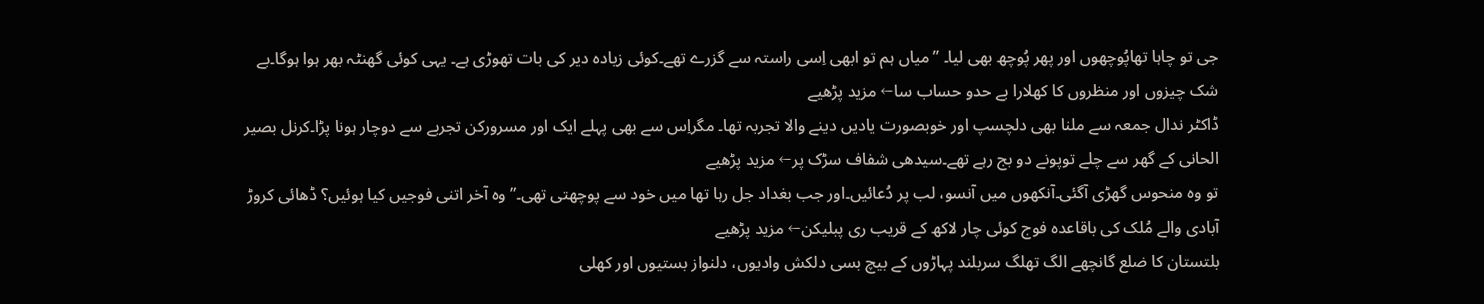جی تو چاہا تھاپُوچھوں اور پھر پُوچھ بھی لیا۔ ”میاں ہم تو ابھی اِسی راستہ سے گزرے تھے۔کوئی زیادہ دیر کی بات تھوڑی ہے۔ یہی کوئی گھنٹہ بھر ہوا ہوگا۔بے شک چیزوں اور منظروں کا کھلارا بے حدو حساب سا← مزید پڑھیے
ڈاکٹر ندال جمعہ سے ملنا بھی دلچسپ اور خوبصورت یادیں دینے والا تجربہ تھا۔ مگراِس سے بھی پہلے ایک اور مسرورکن تجربے سے دوچار ہونا پڑا۔کرنل بصیر الحانی کے گھر سے چلے توپونے دو بج رہے تھے۔سیدھی شفاف سڑک پر← مزید پڑھیے
تو وہ منحوس گھڑی آگئی۔آنکھوں میں آنسو، لب پر دُعائیں۔اور جب بغداد جل رہا تھا میں خود سے پوچھتی تھی۔”وہ آخر اتنی فوجیں کیا ہوئیں؟ ڈھائی کروڑ آبادی والے مُلک کی باقاعدہ فوج کوئی چار لاکھ کے قریب ری پبلیکن← مزید پڑھیے
بلتستان کا ضلع گانچھے الگ تھلگ سربلند پہاڑوں کے بیچ بسی دلکش وادیوں، دلنواز بستیوں اور کھلی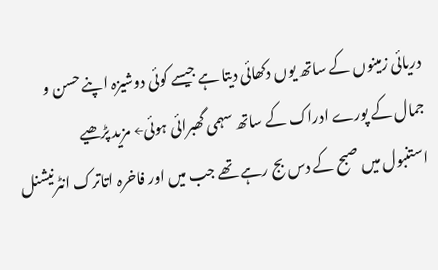دریائی زمینوں کے ساتھ یوں دکھائی دیتا ہے جیسے کوئی دوشیزہ اپنے حسن و جمال کے پورے ادراک کے ساتھ سہمی گھبرائی ہوئی← مزید پڑھیے
استنبول میں صبح کے دس بج رہے تھے جب میں اور فاخرہ اتاترک انٹرنیشنل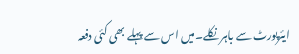ایئرپورٹ سے باہر نکلے۔میں اس سے پہلے بھی کئی دفعہ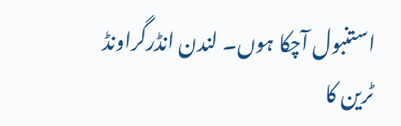استنبول آچکا ہوں۔ لندن انڈرگراونڈ ٹرین کا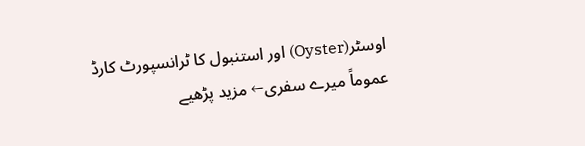اوسٹر(Oyster) اور استنبول کا ٹرانسپورٹ کارڈ عموماً میرے سفری← مزید پڑھیے